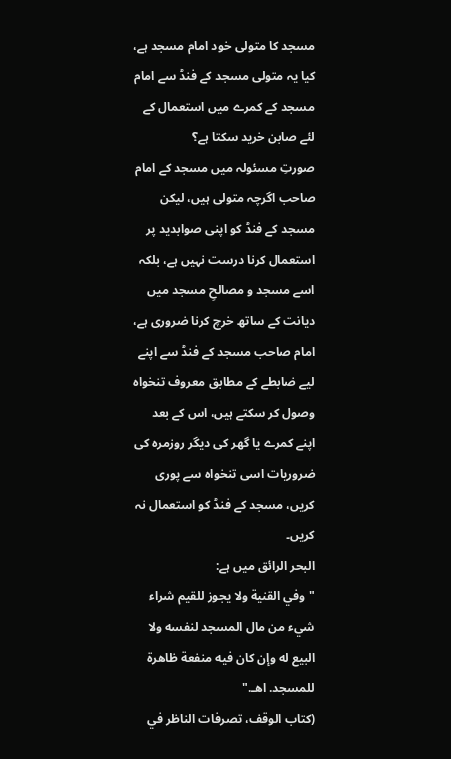مسجد کا متولی خود امام مسجد ہے، کیا یہ متولی مسجد کے فنڈ سے امام مسجد کے کمرے میں استعمال کے لئے صابن خرید سکتا ہے؟
صورتِ مسئولہ میں مسجد کے امام صاحب اگرچہ متولی ہیں، لیکن مسجد کے فنڈ کو اپنی صوابدید پر استعمال کرنا درست نہیں ہے، بلکہ اسے مسجد و مصالحِ مسجد میں دیانت کے ساتھ خرچ کرنا ضروری ہے، امام صاحب مسجد کے فنڈ سے اپنے لیے ضابطے کے مطابق معروف تنخواہ وصول کر سکتے ہیں، اس کے بعد اپنے کمرے یا گھر کی دیگر روزمرہ کی ضروریات اسی تنخواہ سے پوری کریں، مسجد کے فنڈ کو استعمال نہ کریں۔
البحر الرائق میں ہے:
"وفي القنية ولا يجوز للقيم شراء شيء من مال المسجد لنفسه ولا البيع له وإن كان فيه منفعة ظاهرة للمسجد. اهـ."
(كتاب الوقف، تصرفات الناظر في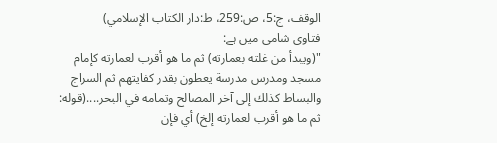الوقف، ج:5، ص:259، ط:دار الكتاب الإسلامي)
فتاوی شامی میں ہے:
"(ويبدأ من غلته بعمارته) ثم ما هو أقرب لعمارته كإمام مسجد ومدرس مدرسة يعطون بقدر كفايتهم ثم السراج والبساط كذلك إلى آخر المصالح وتمامه في البحر....(قوله: ثم ما هو أقرب لعمارته إلخ) أي فإن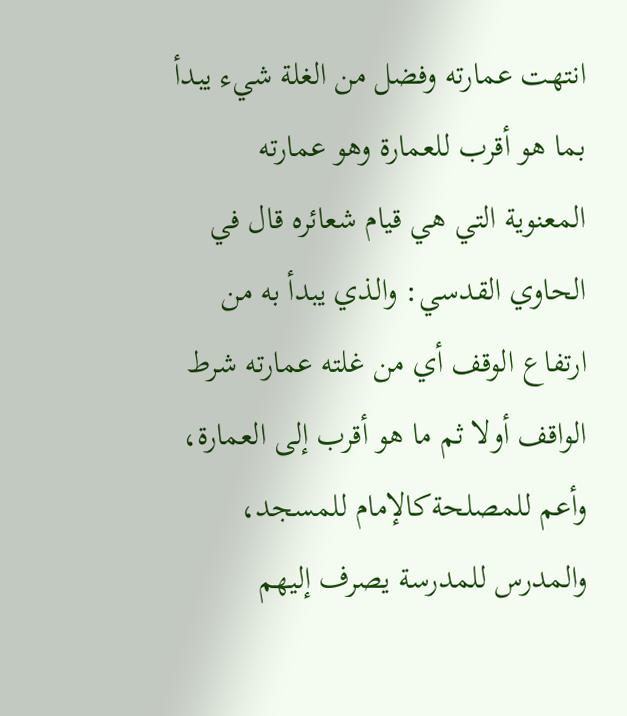انتهت عمارته وفضل من الغلة شيء يبدأ بما هو أقرب للعمارة وهو عمارته المعنوية التي هي قيام شعائره قال في الحاوي القدسي: والذي يبدأ به من ارتفاع الوقف أي من غلته عمارته شرط الواقف أولا ثم ما هو أقرب إلى العمارة، وأعم للمصلحةكالإمام للمسجد، والمدرس للمدرسة يصرف إليهم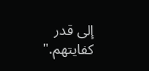إلى قدر كفايتهم."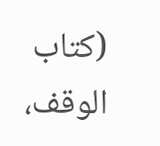(كتاب الوقف،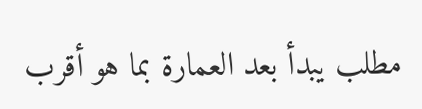مطلب يبدأ بعد العمارة بما هو أقرب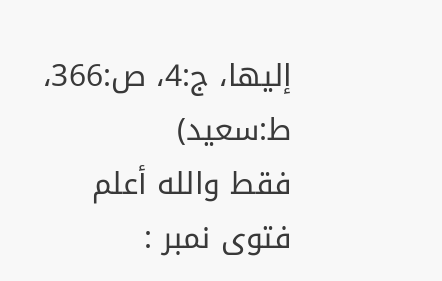إليها، ج:4، ص:366، ط:سعيد)
فقط والله أعلم
فتوی نمبر :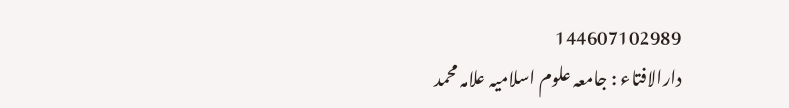144607102989
دارالافتاء : جامعہ علوم اسلامیہ علامہ محمد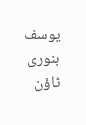یوسف بنوری ٹاؤن